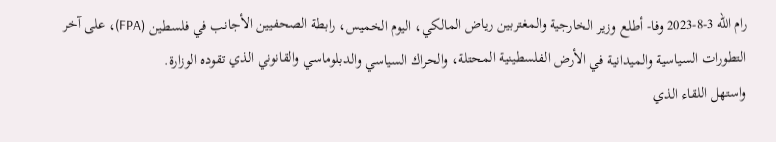رام الله 3-8-2023 وفا- أطلع وزير الخارجية والمغتربين رياض المالكي، اليوم الخميس، رابطة الصحفيين الأجانب في فلسطين (FPA)، على آخر التطورات السياسية والميدانية في الأرض الفلسطينية المحتلة، والحراك السياسي والدبلوماسي والقانوني الذي تقوده الوزارة.
واستهل اللقاء الذي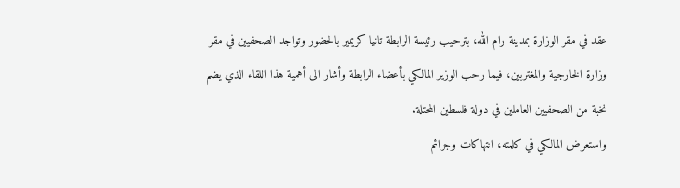عقد في مقر الوزارة بمدينة رام الله، بترحيب رئيسة الرابطة تانيا كريمير بالحضور وتواجد الصحفيين في مقر وزارة الخارجية والمغتربين، فيما رحب الوزير المالكي بأعضاء الرابطة وأشار الى أهمية هذا اللقاء الذي يضم نخبة من الصحفيين العاملين في دولة فلسطين المحتلة.
واستعرض المالكي في كلمته، انتهاكات وجرائم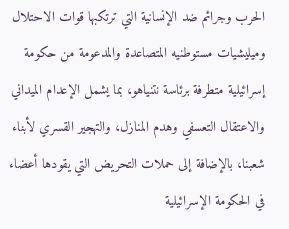الحرب وجرائم ضد الإنسانية التي ترتكبها قوات الاحتلال وميليشيات مستوطنيه المتصاعدة والمدعومة من حكومة إسرائيلية متطرفة برئاسة نتنياهو، بما يشمل الإعدام الميداني والاعتقال التعسفي وهدم المنازل، والتهجير القسري لأبناء شعبنا، بالإضافة إلى حملات التحريض التي يقودها أعضاء في الحكومة الإسرائيلية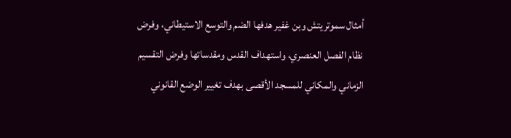أمثال سموتريتش وبن غفير هدفها الضم والتوسع الاستيطاني، وفرض نظام الفصل العنصري، واستهداف القدس ومقدساتها وفرض التقسيم الزماني والمكاني للمسجد الأقصى بهدف تغيير الوضع القانوني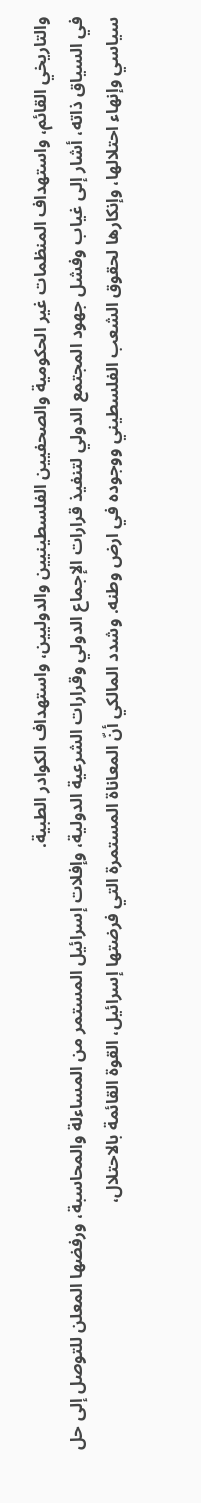والتاريخي القائم، واستهداف المنظمات غير الحكومية والصحفيين الفلسطينيين والدوليين، واستهداف الكوادر الطبية.
في السياق ذاته، أشار إلى غياب وفشل جهود المجتمع الدولي لتنفيذ قرارات الإجماع الدولي وقرارات الشرعية الدولية، وإفلات إسرائيل المستمر من المساءلة والمحاسبة، ورفضها المعلن للتوصل إلى حل سياسي وإنهاء احتلالها، وإنكارها لحقوق الشعب الفلسطيني ووجوده في ارض وطنه. وشدد المالكي أنّ المعاناة المستمرة التي فرضتها إسرائيل، القوة القائمة بالاحتلال،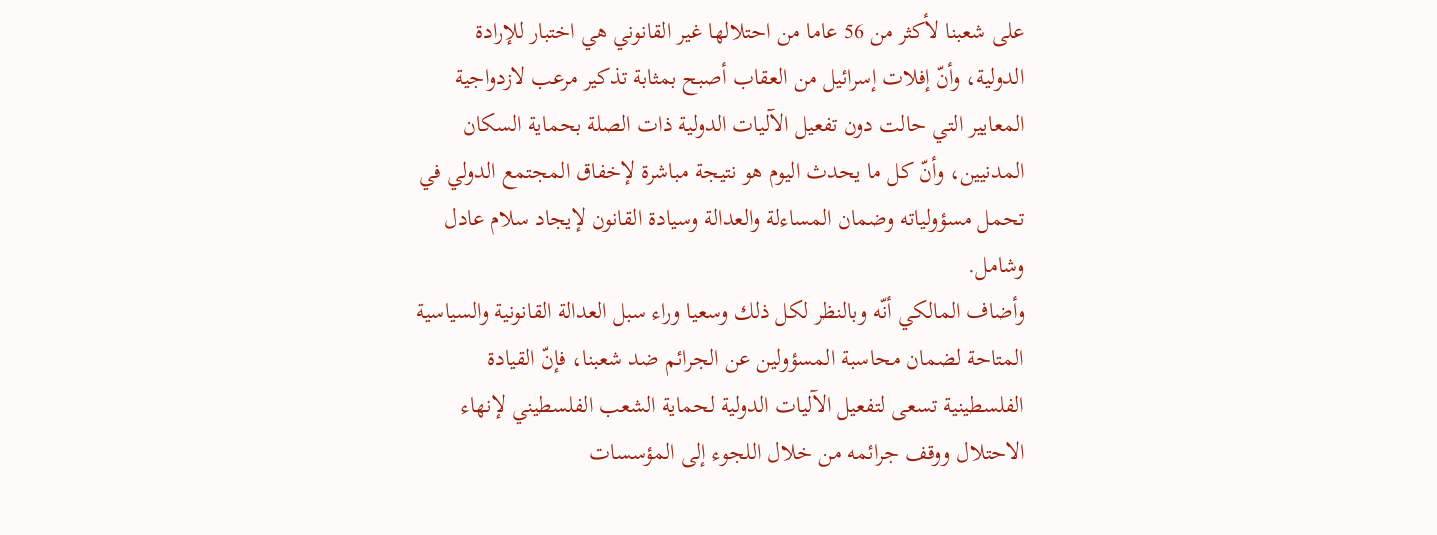على شعبنا لأكثر من 56 عاما من احتلالها غير القانوني هي اختبار للإرادة الدولية، وأنّ إفلات إسرائيل من العقاب أصبح بمثابة تذكير مرعب لازدواجية المعايير التي حالت دون تفعيل الآليات الدولية ذات الصلة بحماية السكان المدنيين، وأنّ كل ما يحدث اليوم هو نتيجة مباشرة لإخفاق المجتمع الدولي في تحمل مسؤولياته وضمان المساءلة والعدالة وسيادة القانون لإيجاد سلام عادل وشامل.
وأضاف المالكي أنّه وبالنظر لكل ذلك وسعيا وراء سبل العدالة القانونية والسياسية المتاحة لضمان محاسبة المسؤولين عن الجرائم ضد شعبنا، فإنّ القيادة الفلسطينية تسعى لتفعيل الآليات الدولية لحماية الشعب الفلسطيني لإنهاء الاحتلال ووقف جرائمه من خلال اللجوء إلى المؤسسات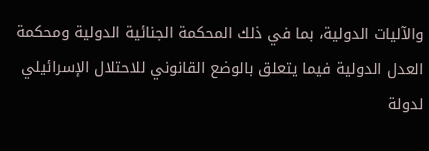والآليات الدولية، بما في ذلك المحكمة الجنائية الدولية ومحكمة العدل الدولية فيما يتعلق بالوضع القانوني للاحتلال الإسرائيلي لدولة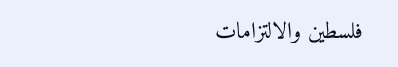فلسطين والالتزامات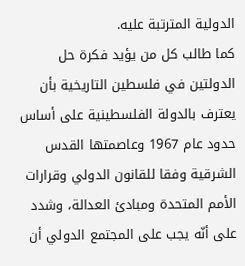الدولية المترتبة عليه.
كما طالب كل من يؤيد فكرة حل الدولتين في فلسطين التاريخية بأن يعترف بالدولة الفلسطينية على أساس حدود عام 1967 وعاصمتها القدس الشرقية وفقا للقانون الدولي وقرارات الأمم المتحدة ومبادئ العدالة، وشدد على أنّه يجب على المجتمع الدولي أن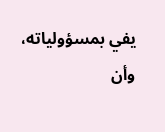يفي بمسؤولياته، وأن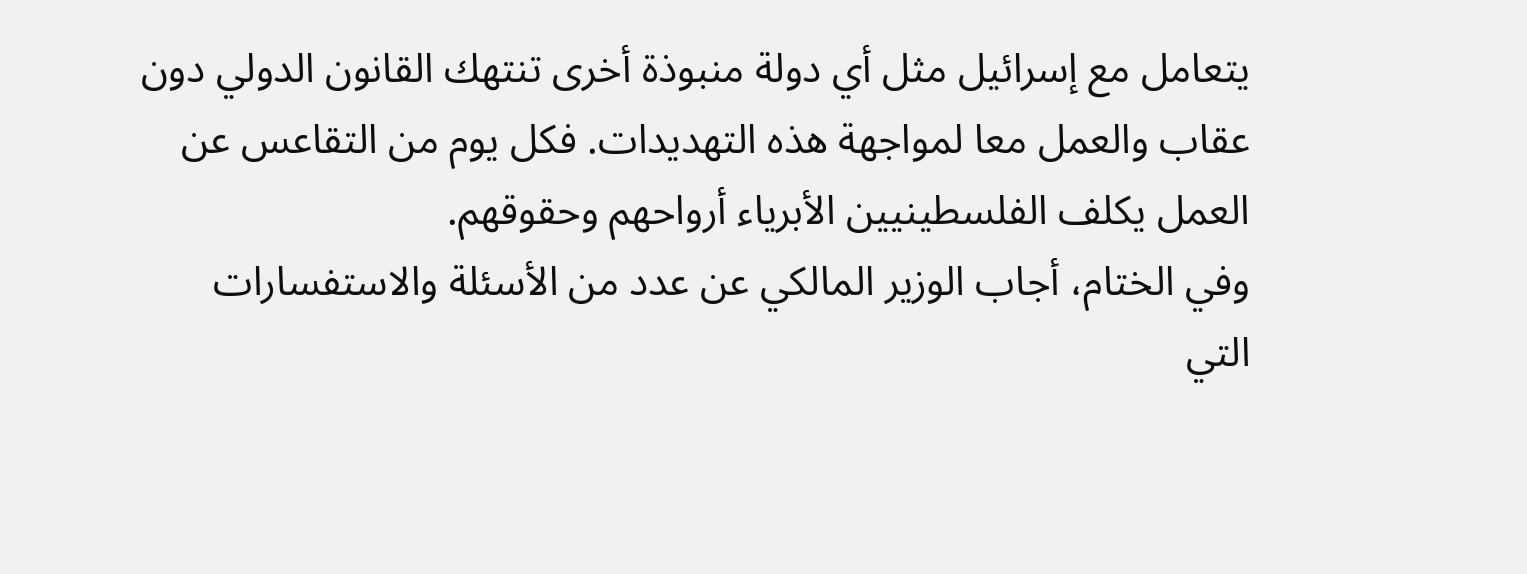يتعامل مع إسرائيل مثل أي دولة منبوذة أخرى تنتهك القانون الدولي دون عقاب والعمل معا لمواجهة هذه التهديدات. فكل يوم من التقاعس عن العمل يكلف الفلسطينيين الأبرياء أرواحهم وحقوقهم.
وفي الختام، أجاب الوزير المالكي عن عدد من الأسئلة والاستفسارات التي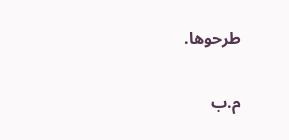طرحوها.

م.ب